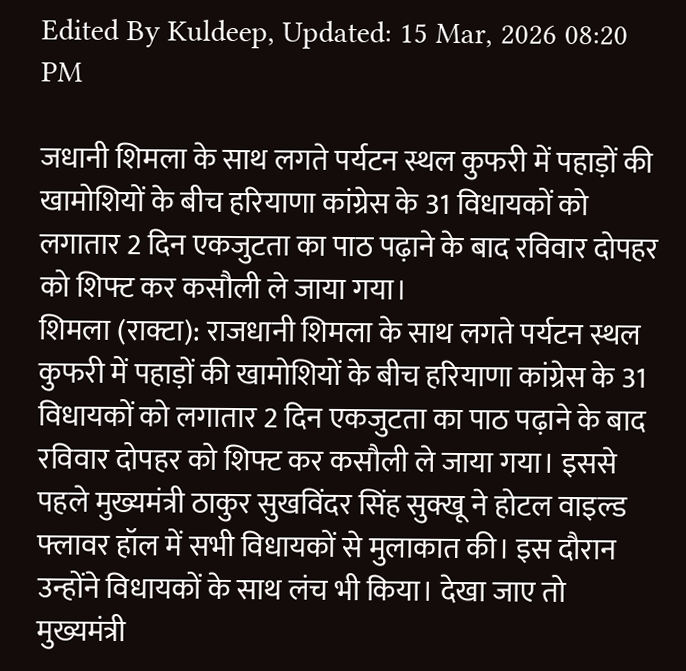Edited By Kuldeep, Updated: 15 Mar, 2026 08:20 PM

जधानी शिमला के साथ लगते पर्यटन स्थल कुफरी में पहाड़ों की खामोशियों के बीच हरियाणा कांग्रेस के 31 विधायकों को लगातार 2 दिन एकजुटता का पाठ पढ़ाने के बाद रविवार दोपहर को शिफ्ट कर कसौली ले जाया गया।
शिमला (राक्टा): राजधानी शिमला के साथ लगते पर्यटन स्थल कुफरी में पहाड़ों की खामोशियों के बीच हरियाणा कांग्रेस के 31 विधायकों को लगातार 2 दिन एकजुटता का पाठ पढ़ाने के बाद रविवार दोपहर को शिफ्ट कर कसौली ले जाया गया। इससे पहले मुख्यमंत्री ठाकुर सुखविंदर सिंह सुक्खू ने होटल वाइल्ड फ्लावर हॉल में सभी विधायकों से मुलाकात की। इस दौरान उन्होंने विधायकों के साथ लंच भी किया। देखा जाए तो मुख्यमंत्री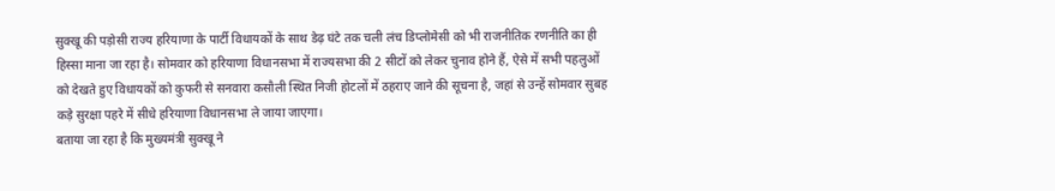सुक्खू की पड़ोसी राज्य हरियाणा के पार्टी विधायकों के साथ डेढ़ घंटे तक चली लंच डिप्लोमेसी को भी राजनीतिक रणनीति का ही हिस्सा माना जा रहा है। सोमवार को हरियाणा विधानसभा में राज्यसभा की 2 सीटों को लेकर चुनाव होने हैं, ऐसे में सभी पहलुओं को देखते हुए विधायकों को कुफरी से सनवारा कसौली स्थित निजी होटलों में ठहराए जाने की सूचना है, जहां से उन्हें सोमवार सुबह कड़े सुरक्षा पहरे में सीधे हरियाणा विधानसभा ले जाया जाएगा।
बताया जा रहा है कि मुख्यमंत्री सुक्खू ने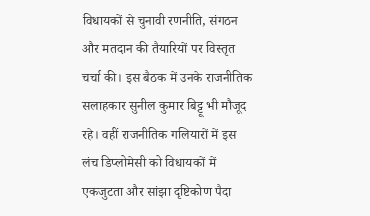विधायकों से चुनावी रणनीति, संगठन और मतदान की तैयारियों पर विस्तृत चर्चा की। इस बैठक में उनके राजनीतिक सलाहकार सुनील कुमार बिट्टू भी मौजूद रहे। वहीं राजनीतिक गलियारों में इस लंच डिप्लोमेसी को विधायकों में एकजुटता और सांझा दृष्टिकोण पैदा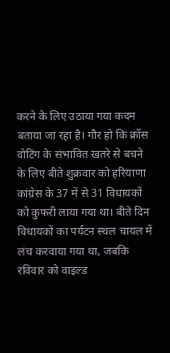करने के लिए उठाया गया कदम बताया जा रहा है। गौर हो कि क्रॉस वोटिंग के संभावित खतरे से बचने के लिए बीते शुक्रवार को हरियाणा कांग्रेस के 37 में से 31 विधायकों को कुफरी लाया गया था। बीते दिन विधायकों का पर्यटन स्थल चायल में लंच करवाया गया था, जबकि रविवार को वाइल्ड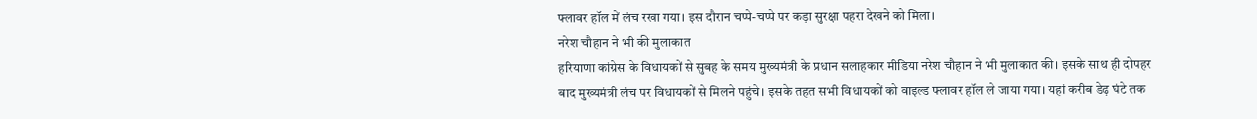फ्लावर हॉल में लंच रखा गया। इस दौरान चप्पे-चप्पे पर कड़ा सुरक्षा पहरा देखने को मिला।
नरेश चौहान ने भी की मुलाकात
हरियाणा कांग्रेस के विधायकों से सुबह के समय मुख्यमंत्री के प्रधान सलाहकार मीडिया नरेश चौहान ने भी मुलाकात की। इसके साथ ही दोपहर बाद मुख्यमंत्री लंच पर विधायकों से मिलने पहुंचे। इसके तहत सभी विधायकों को वाइल्ड फ्लावर हॉल ले जाया गया। यहां करीब डेढ़ घंटे तक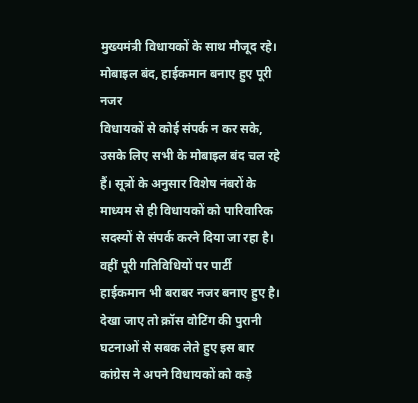मुख्यमंत्री विधायकों के साथ मौजूद रहे।
मोबाइल बंद, हाईकमान बनाए हुए पूरी नजर
विधायकों से कोई संपर्क न कर सके, उसके लिए सभी के मोबाइल बंद चल रहे हैं। सूत्रों के अनुसार विशेष नंबरों के माध्यम से ही विधायकों को पारिवारिक सदस्यों से संपर्क करने दिया जा रहा है। वहीं पूरी गतिविधियों पर पार्टी हाईकमान भी बराबर नजर बनाए हुए है। देखा जाए तो क्रॉस वोटिंग की पुरानी घटनाओं से सबक लेते हुए इस बार कांग्रेस ने अपने विधायकों को कड़े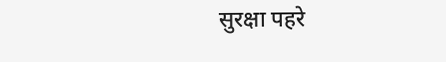सुरक्षा पहरे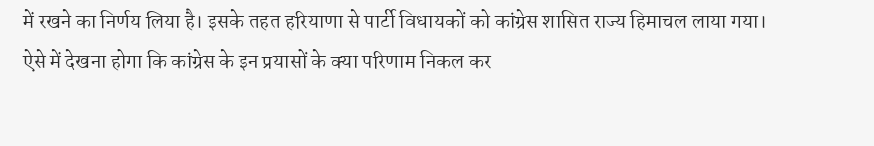में रखने का निर्णय लिया है। इसके तहत हरियाणा से पार्टी विधायकों को कांग्रेस शासित राज्य हिमाचल लाया गया। ऐसे में देखना होगा कि कांग्रेस के इन प्रयासों के क्या परिणाम निकल कर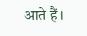आते हैं।